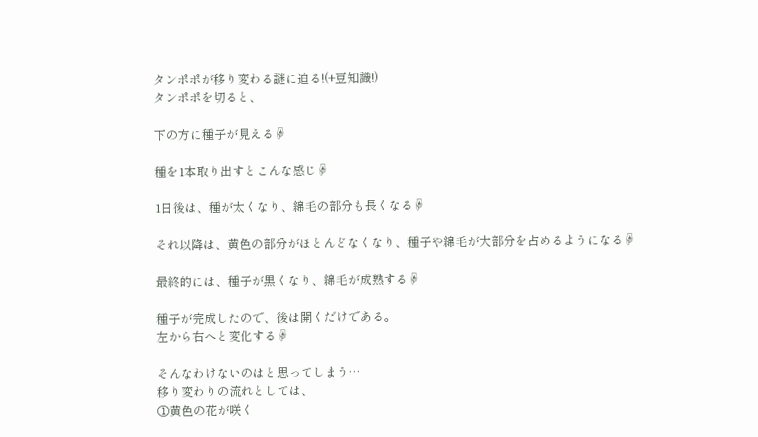タンポポが移り変わる謎に迫る!(+豆知識!)
タンポポを切ると、

下の方に種子が見える☟

種を1本取り出すとこんな感じ☟

1日後は、種が太くなり、綿毛の部分も長くなる☟

それ以降は、黄色の部分がほとんどなくなり、種子や綿毛が大部分を占めるようになる☟

最終的には、種子が黒くなり、綿毛が成熟する☟

種子が完成したので、後は開くだけである。
左から右へと変化する☟

そんなわけないのはと思ってしまう…
移り変わりの流れとしては、
①黄色の花が咲く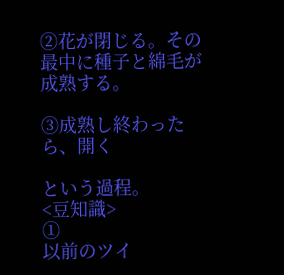②花が閉じる。その最中に種子と綿毛が成熟する。

③成熟し終わったら、開く

という過程。
<豆知識>
①
以前のツイ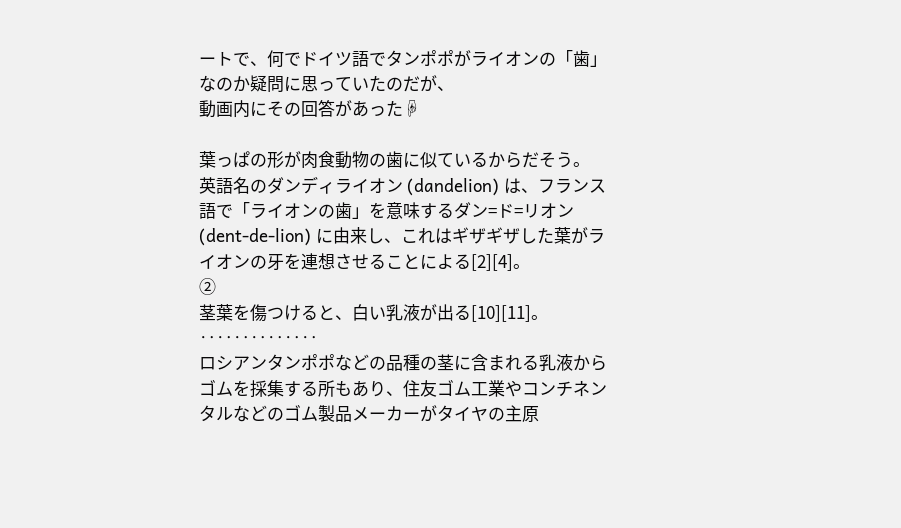ートで、何でドイツ語でタンポポがライオンの「歯」なのか疑問に思っていたのだが、
動画内にその回答があった☟

葉っぱの形が肉食動物の歯に似ているからだそう。
英語名のダンディライオン (dandelion) は、フランス語で「ライオンの歯」を意味するダン=ド=リオン (dent-de-lion) に由来し、これはギザギザした葉がライオンの牙を連想させることによる[2][4]。
②
茎葉を傷つけると、白い乳液が出る[10][11]。
‥‥‥‥‥‥‥
ロシアンタンポポなどの品種の茎に含まれる乳液からゴムを採集する所もあり、住友ゴム工業やコンチネンタルなどのゴム製品メーカーがタイヤの主原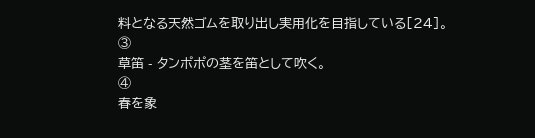料となる天然ゴムを取り出し実用化を目指している[24]。
③
草笛 - タンポポの茎を笛として吹く。
④
春を象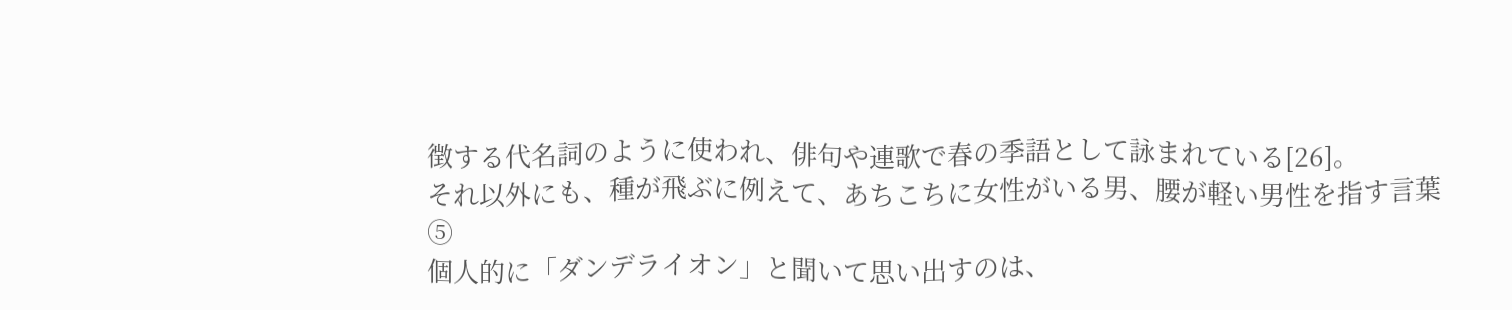徴する代名詞のように使われ、俳句や連歌で春の季語として詠まれている[26]。
それ以外にも、種が飛ぶに例えて、あちこちに女性がいる男、腰が軽い男性を指す言葉
⑤
個人的に「ダンデライオン」と聞いて思い出すのは、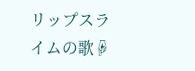リップスライムの歌☟